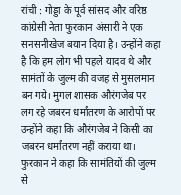रांची : गोड्डा के पूर्व सांसद और वरिष्ठ कांग्रेसी नेता फुरकान अंसारी ने एक सनसनीखेज बयान दिया है। उन्होंने कहा है कि हम लोग भी पहले यादव थे और सामंतों के जुल्म की वजह से मुसलमान बन गये। मुगल शासक औरंगजेब पर लग रहे जबरन धर्मांतरण के आरोपों पर उन्होंने कहा कि औरंगजेब ने किसी का जबरन धर्मांतरण नहीं कराया था।
फुरकान ने कहा कि सामंतियों की जुल्म से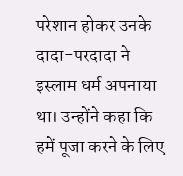परेशान होकर उनके दादा-परदादा ने इस्लाम धर्म अपनाया था। उन्होंने कहा कि हमें पूजा करने के लिए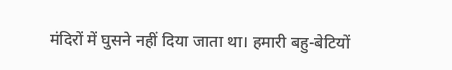मंदिरों में घुसने नहीं दिया जाता था। हमारी बहु-बेटियों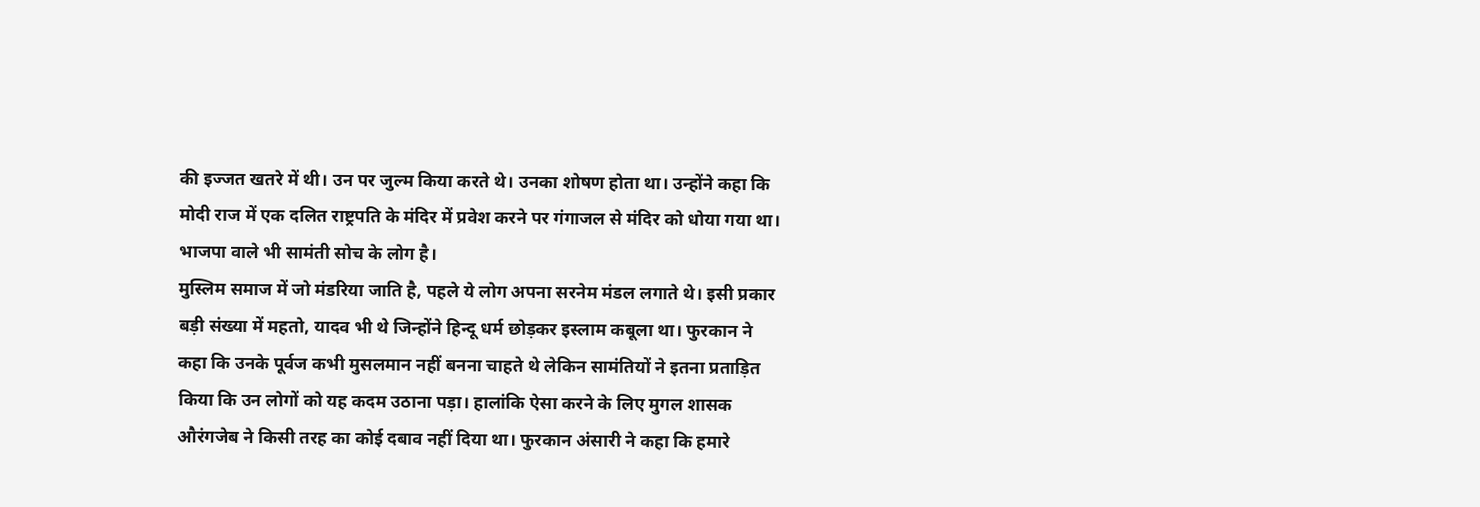की इज्जत खतरे में थी। उन पर जुल्म किया करते थे। उनका शोषण होता था। उन्होंने कहा कि मोदी राज में एक दलित राष्ट्रपति के मंदिर में प्रवेश करने पर गंगाजल से मंदिर को धोया गया था। भाजपा वाले भी सामंती सोच के लोग है।
मुस्लिम समाज में जो मंडरिया जाति है, पहले ये लोग अपना सरनेम मंडल लगाते थे। इसी प्रकार बड़ी संख्या में महतो, यादव भी थे जिन्होंने हिन्दू धर्म छोड़कर इस्लाम कबूला था। फुरकान ने कहा कि उनके पूर्वज कभी मुसलमान नहीं बनना चाहते थे लेकिन सामंतियों ने इतना प्रताड़ित किया कि उन लोगों को यह कदम उठाना पड़ा। हालांकि ऐसा करने के लिए मुगल शासक औरंगजेब ने किसी तरह का कोई दबाव नहीं दिया था। फुरकान अंसारी ने कहा कि हमारे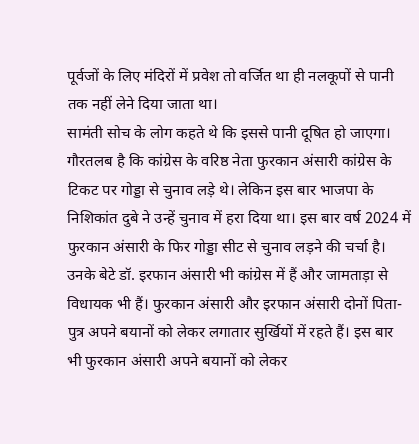पूर्वजों के लिए मंदिरों में प्रवेश तो वर्जित था ही नलकूपों से पानी तक नहीं लेने दिया जाता था।
सामंती सोच के लोग कहते थे कि इससे पानी दूषित हो जाएगा। गौरतलब है कि कांग्रेस के वरिष्ठ नेता फुरकान अंसारी कांग्रेस के टिकट पर गोड्डा से चुनाव लड़े थे। लेकिन इस बार भाजपा के निशिकांत दुबे ने उन्हें चुनाव में हरा दिया था। इस बार वर्ष 2024 में फुरकान अंसारी के फिर गोड्डा सीट से चुनाव लड़ने की चर्चा है। उनके बेटे डॉ. इरफान अंसारी भी कांग्रेस में हैं और जामताड़ा से विधायक भी हैं। फुरकान अंसारी और इरफान अंसारी दोनों पिता-पुत्र अपने बयानों को लेकर लगातार सुर्खियों में रहते हैं। इस बार भी फुरकान अंसारी अपने बयानों को लेकर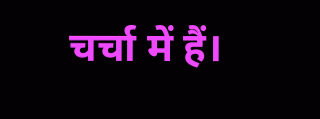चर्चा में हैं।